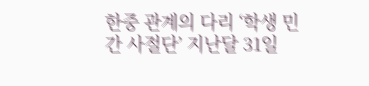한중 관계의 다리 ‘학생 민간 사절단’ 지난달 31일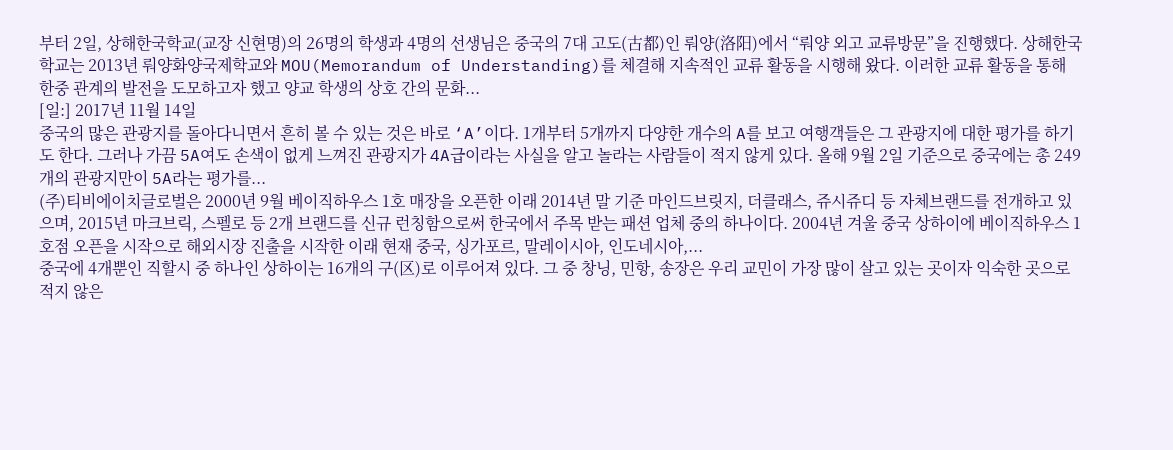부터 2일, 상해한국학교(교장 신현명)의 26명의 학생과 4명의 선생님은 중국의 7대 고도(古都)인 뤄양(洛阳)에서 “뤄양 외고 교류방문”을 진행했다. 상해한국학교는 2013년 뤄양화양국제학교와 MOU(Memorandum of Understanding)를 체결해 지속적인 교류 활동을 시행해 왔다. 이러한 교류 활동을 통해 한중 관계의 발전을 도모하고자 했고 양교 학생의 상호 간의 문화...
[일:] 2017년 11월 14일
중국의 많은 관광지를 돌아다니면서 흔히 볼 수 있는 것은 바로 ‘A’이다. 1개부터 5개까지 다양한 개수의 A를 보고 여행객들은 그 관광지에 대한 평가를 하기도 한다. 그러나 가끔 5A여도 손색이 없게 느껴진 관광지가 4A급이라는 사실을 알고 놀라는 사람들이 적지 않게 있다. 올해 9월 2일 기준으로 중국에는 총 249개의 관광지만이 5A라는 평가를...
(주)티비에이치글로벌은 2000년 9월 베이직하우스 1호 매장을 오픈한 이래 2014년 말 기준 마인드브릿지, 더클래스, 쥬시쥬디 등 자체브랜드를 전개하고 있으며, 2015년 마크브릭, 스펠로 등 2개 브랜드를 신규 런칭함으로써 한국에서 주목 받는 패션 업체 중의 하나이다. 2004년 겨울 중국 상하이에 베이직하우스 1호점 오픈을 시작으로 해외시장 진출을 시작한 이래 현재 중국, 싱가포르, 말레이시아, 인도네시아,...
중국에 4개뿐인 직할시 중 하나인 상하이는 16개의 구(区)로 이루어져 있다. 그 중 창닝, 민항, 송장은 우리 교민이 가장 많이 살고 있는 곳이자 익숙한 곳으로 적지 않은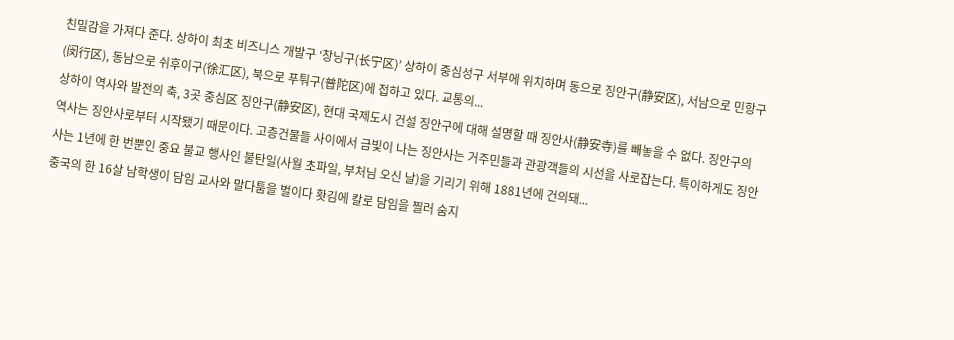친밀감을 가져다 준다. 상하이 최초 비즈니스 개발구 ‘창닝구(长宁区)’ 상하이 중심성구 서부에 위치하며 동으로 징안구(静安区), 서남으로 민항구(闵行区), 동남으로 쉬후이구(徐汇区), 북으로 푸퉈구(普陀区)에 접하고 있다. 교통의...
상하이 역사와 발전의 축, 3곳 중심区 징안구(静安区), 현대 국제도시 건설 징안구에 대해 설명할 때 징안사(静安寺)를 빼놓을 수 없다. 징안구의 역사는 징안사로부터 시작됐기 때문이다. 고층건물들 사이에서 금빛이 나는 징안사는 거주민들과 관광객들의 시선을 사로잡는다. 특이하게도 징안사는 1년에 한 번뿐인 중요 불교 행사인 불탄일(사월 초파일, 부처님 오신 날)을 기리기 위해 1881년에 건의돼...
중국의 한 16살 남학생이 담임 교사와 말다툼을 벌이다 홧김에 칼로 담임을 찔러 숨지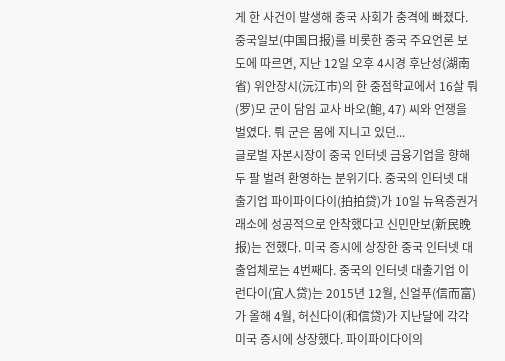게 한 사건이 발생해 중국 사회가 충격에 빠졌다. 중국일보(中国日报)를 비롯한 중국 주요언론 보도에 따르면, 지난 12일 오후 4시경 후난성(湖南省) 위안장시(沅江市)의 한 중점학교에서 16살 뤄(罗)모 군이 담임 교사 바오(鲍, 47) 씨와 언쟁을 벌였다. 뤄 군은 몸에 지니고 있던...
글로벌 자본시장이 중국 인터넷 금융기업을 향해 두 팔 벌려 환영하는 분위기다. 중국의 인터넷 대출기업 파이파이다이(拍拍贷)가 10일 뉴욕증권거래소에 성공적으로 안착했다고 신민만보(新民晚报)는 전했다. 미국 증시에 상장한 중국 인터넷 대출업체로는 4번째다. 중국의 인터넷 대출기업 이런다이(宜人贷)는 2015년 12월, 신얼푸(信而富)가 올해 4월, 허신다이(和信贷)가 지난달에 각각 미국 증시에 상장했다. 파이파이다이의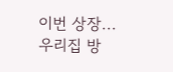이번 상장...
우리집 방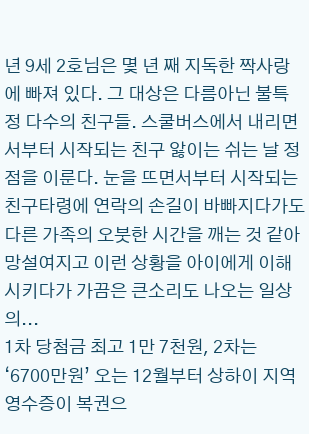년 9세 2호님은 몇 년 째 지독한 짝사랑에 빠져 있다. 그 대상은 다름아닌 불특정 다수의 친구들. 스쿨버스에서 내리면서부터 시작되는 친구 앓이는 쉬는 날 정점을 이룬다. 눈을 뜨면서부터 시작되는 친구타령에 연락의 손길이 바빠지다가도 다른 가족의 오붓한 시간을 깨는 것 같아 망설여지고 이런 상황을 아이에게 이해시키다가 가끔은 큰소리도 나오는 일상의...
1차 당첨금 최고 1만 7천원, 2차는 ‘6700만원’ 오는 12월부터 상하이 지역 영수증이 복권으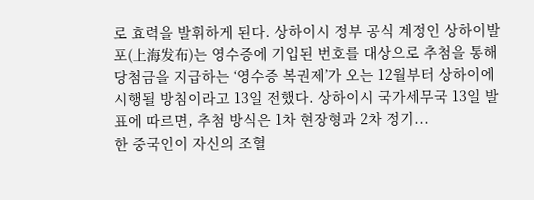로 효력을 발휘하게 된다. 상하이시 정부 공식 계정인 상하이발포(上海发布)는 영수증에 기입된 번호를 대상으로 추첨을 통해 당첨금을 지급하는 ‘영수증 복권제’가 오는 12월부터 상하이에 시행될 방침이라고 13일 전했다. 상하이시 국가세무국 13일 발표에 따르면, 추첨 방식은 1차 현장형과 2차 정기...
한 중국인이 자신의 조혈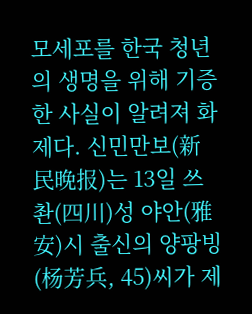모세포를 한국 청년의 생명을 위해 기증한 사실이 알려져 화제다. 신민만보(新民晚报)는 13일 쓰촨(四川)성 야안(雅安)시 출신의 양팡빙(杨芳兵, 45)씨가 제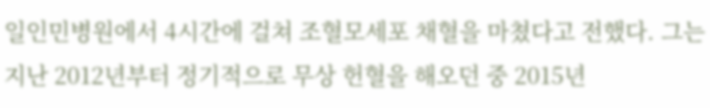일인민병원에서 4시간에 걸쳐 조혈모세포 채혈을 마쳤다고 전했다. 그는 지난 2012년부터 정기적으로 무상 헌혈을 해오던 중 2015년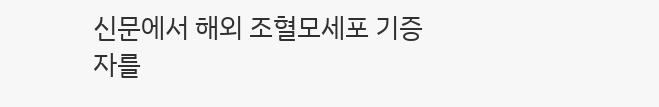신문에서 해외 조혈모세포 기증자를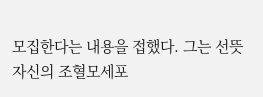모집한다는 내용을 접했다. 그는 선뜻 자신의 조혈모세포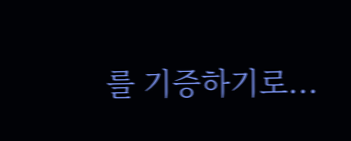를 기증하기로...